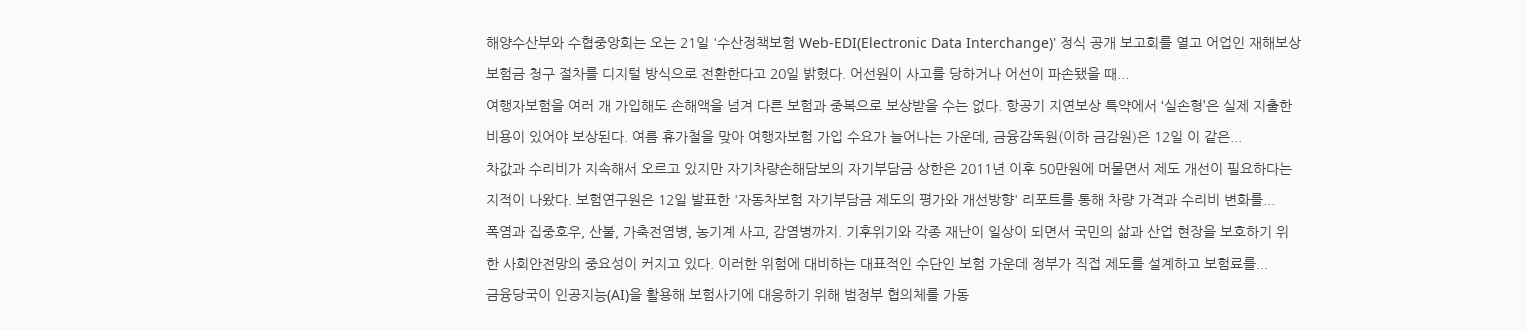해양수산부와 수협중앙회는 오는 21일 '수산정책보험 Web-EDI(Electronic Data Interchange)' 정식 공개 보고회를 열고 어업인 재해보상 보험금 청구 절차를 디지털 방식으로 전환한다고 20일 밝혔다. 어선원이 사고를 당하거나 어선이 파손됐을 때...
여행자보험을 여러 개 가입해도 손해액을 넘겨 다른 보험과 중복으로 보상받을 수는 없다. 항공기 지연보상 특약에서 ‘실손형’은 실제 지출한 비용이 있어야 보상된다. 여름 휴가철을 맞아 여행자보험 가입 수요가 늘어나는 가운데, 금융감독원(이하 금감원)은 12일 이 같은...
차값과 수리비가 지속해서 오르고 있지만 자기차량손해담보의 자기부담금 상한은 2011년 이후 50만원에 머물면서 제도 개선이 필요하다는 지적이 나왔다. 보험연구원은 12일 발표한 '자동차보험 자기부담금 제도의 평가와 개선방향' 리포트를 통해 차량 가격과 수리비 변화를...
폭염과 집중호우, 산불, 가축전염병, 농기계 사고, 감염병까지. 기후위기와 각종 재난이 일상이 되면서 국민의 삶과 산업 현장을 보호하기 위한 사회안전망의 중요성이 커지고 있다. 이러한 위험에 대비하는 대표적인 수단인 보험 가운데 정부가 직접 제도를 설계하고 보험료를...
금융당국이 인공지능(AI)을 활용해 보험사기에 대응하기 위해 범정부 협의체를 가동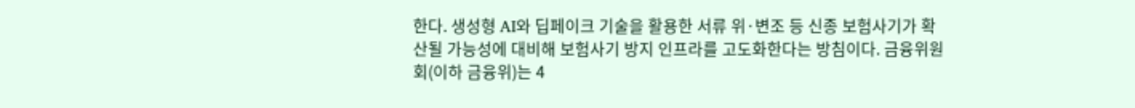한다. 생성형 AI와 딥페이크 기술을 활용한 서류 위·변조 등 신종 보험사기가 확산될 가능성에 대비해 보험사기 방지 인프라를 고도화한다는 방침이다. 금융위원회(이하 금융위)는 4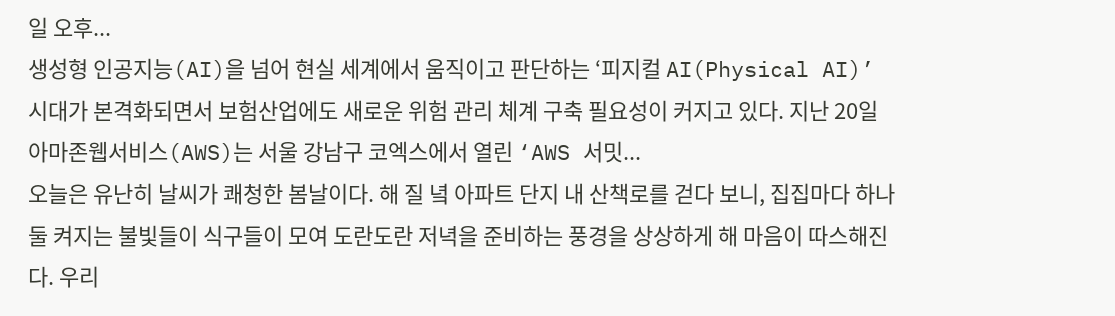일 오후...
생성형 인공지능(AI)을 넘어 현실 세계에서 움직이고 판단하는 ‘피지컬 AI(Physical AI)’ 시대가 본격화되면서 보험산업에도 새로운 위험 관리 체계 구축 필요성이 커지고 있다. 지난 20일 아마존웹서비스(AWS)는 서울 강남구 코엑스에서 열린 ‘AWS 서밋...
오늘은 유난히 날씨가 쾌청한 봄날이다. 해 질 녘 아파트 단지 내 산책로를 걷다 보니, 집집마다 하나둘 켜지는 불빛들이 식구들이 모여 도란도란 저녁을 준비하는 풍경을 상상하게 해 마음이 따스해진다. 우리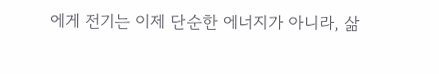에게 전기는 이제 단순한 에너지가 아니라, 삶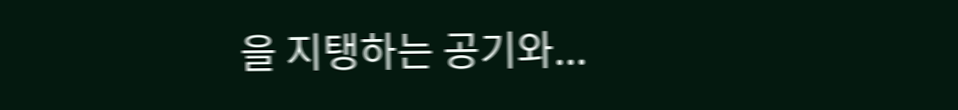을 지탱하는 공기와...